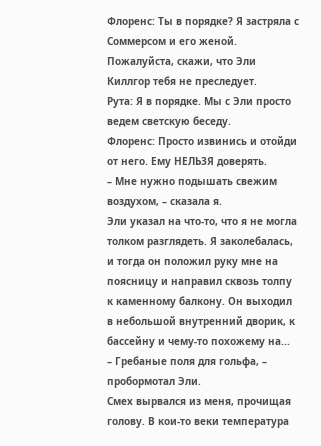Флоренс: Ты в порядке? Я застряла с Соммерсом и его женой. Пожалуйста, скажи, что Эли Киллгор тебя не преследует.
Рута: Я в порядке. Мы с Эли просто ведем светскую беседу.
Флоренс: Просто извинись и отойди от него. Ему НЕЛЬЗЯ доверять.
– Мне нужно подышать свежим воздухом, – сказала я.
Эли указал на что-то, что я не могла толком разглядеть. Я заколебалась, и тогда он положил руку мне на поясницу и направил сквозь толпу к каменному балкону. Он выходил в небольшой внутренний дворик, к бассейну и чему-то похожему на...
– Гребаные поля для гольфа, – пробормотал Эли.
Смех вырвался из меня, прочищая голову. В кои-то веки температура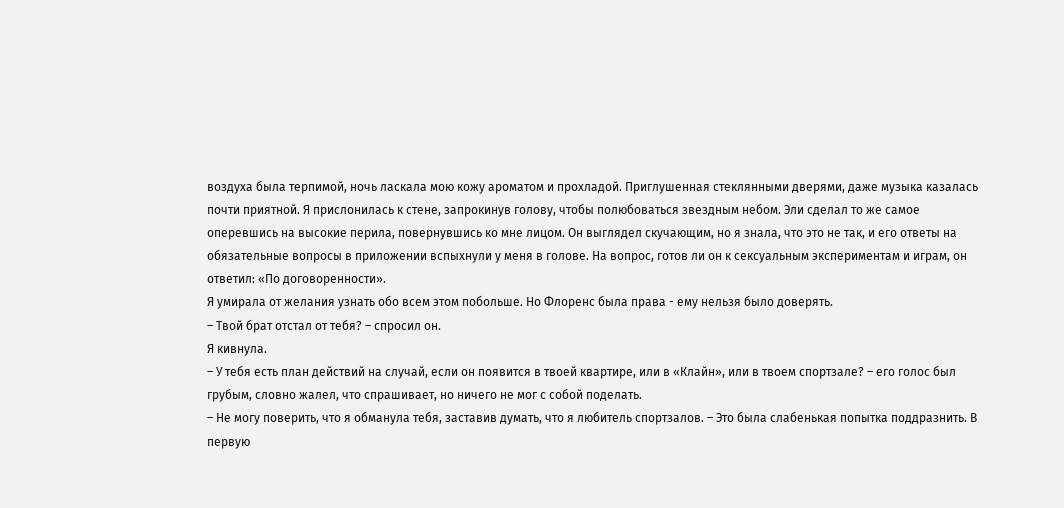воздуха была терпимой, ночь ласкала мою кожу ароматом и прохладой. Приглушенная стеклянными дверями, даже музыка казалась почти приятной. Я прислонилась к стене, запрокинув голову, чтобы полюбоваться звездным небом. Эли сделал то же самое оперевшись на высокие перила, повернувшись ко мне лицом. Он выглядел скучающим, но я знала, что это не так, и его ответы на обязательные вопросы в приложении вспыхнули у меня в голове. На вопрос, готов ли он к сексуальным экспериментам и играм, он ответил: «По договоренности».
Я умирала от желания узнать обо всем этом побольше. Но Флоренс была права - ему нельзя было доверять.
– Твой брат отстал от тебя? – спросил он.
Я кивнула.
– У тебя есть план действий на случай, если он появится в твоей квартире, или в «Клайн», или в твоем спортзале? – его голос был грубым, словно жалел, что спрашивает, но ничего не мог с собой поделать.
– Не могу поверить, что я обманула тебя, заставив думать, что я любитель спортзалов. – Это была слабенькая попытка поддразнить. В первую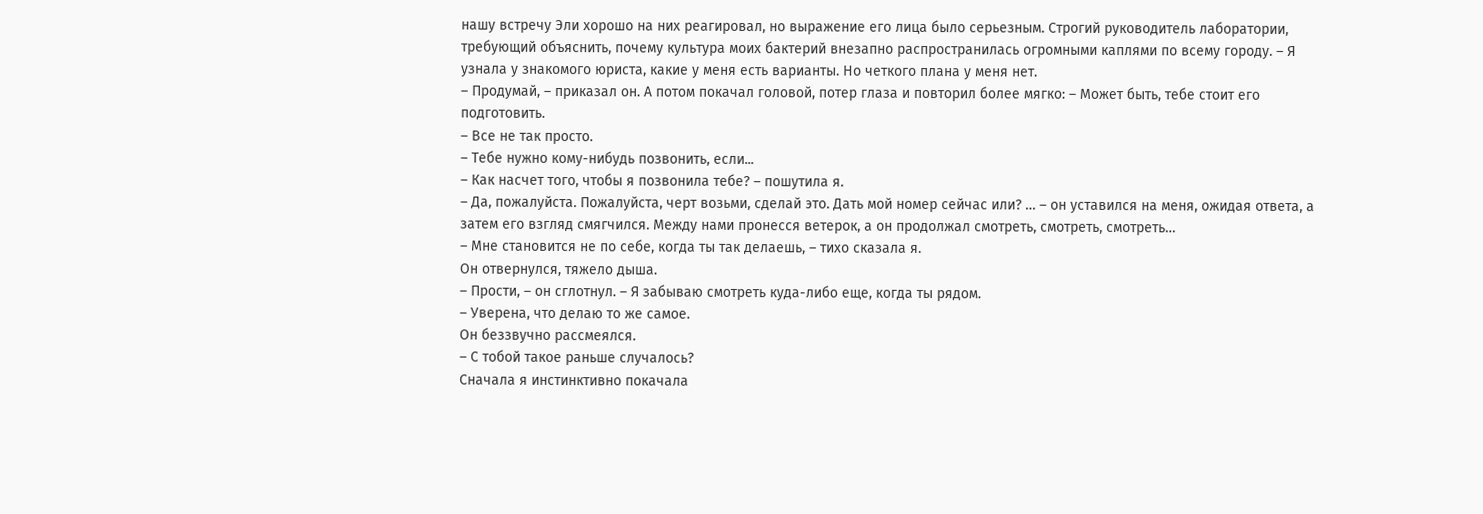нашу встречу Эли хорошо на них реагировал, но выражение его лица было серьезным. Строгий руководитель лаборатории, требующий объяснить, почему культура моих бактерий внезапно распространилась огромными каплями по всему городу. – Я узнала у знакомого юриста, какие у меня есть варианты. Но четкого плана у меня нет.
– Продумай, – приказал он. А потом покачал головой, потер глаза и повторил более мягко: – Может быть, тебе стоит его подготовить.
– Все не так просто.
– Тебе нужно кому-нибудь позвонить, если...
– Как насчет того, чтобы я позвонила тебе? – пошутила я.
– Да, пожалуйста. Пожалуйста, черт возьми, сделай это. Дать мой номер сейчас или? … – он уставился на меня, ожидая ответа, а затем его взгляд смягчился. Между нами пронесся ветерок, а он продолжал смотреть, смотреть, смотреть…
– Мне становится не по себе, когда ты так делаешь, – тихо сказала я.
Он отвернулся, тяжело дыша.
– Прости, – он сглотнул. – Я забываю смотреть куда-либо еще, когда ты рядом.
– Уверена, что делаю то же самое.
Он беззвучно рассмеялся.
– С тобой такое раньше случалось?
Сначала я инстинктивно покачала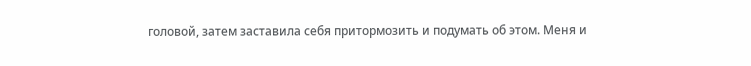головой, затем заставила себя притормозить и подумать об этом. Меня и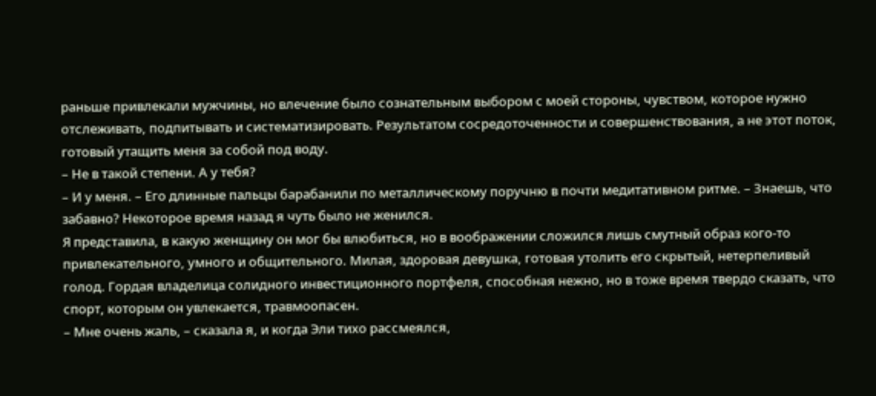раньше привлекали мужчины, но влечение было сознательным выбором с моей стороны, чувством, которое нужно отслеживать, подпитывать и систематизировать. Результатом сосредоточенности и совершенствования, а не этот поток, готовый утащить меня за собой под воду.
– Не в такой степени. А у тебя?
– И у меня. – Его длинные пальцы барабанили по металлическому поручню в почти медитативном ритме. – Знаешь, что забавно? Некоторое время назад я чуть было не женился.
Я представила, в какую женщину он мог бы влюбиться, но в воображении сложился лишь смутный образ кого-то привлекательного, умного и общительного. Милая, здоровая девушка, готовая утолить его скрытый, нетерпеливый голод. Гордая владелица солидного инвестиционного портфеля, способная нежно, но в тоже время твердо сказать, что спорт, которым он увлекается, травмоопасен.
– Мне очень жаль, – сказала я, и когда Эли тихо рассмеялся,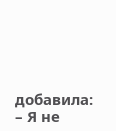добавила: – Я не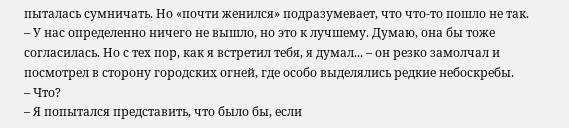пыталась сумничать. Но «почти женился» подразумевает, что что-то пошло не так.
– У нас определенно ничего не вышло, но это к лучшему. Думаю, она бы тоже согласилась. Но с тех пор, как я встретил тебя, я думал... – он резко замолчал и посмотрел в сторону городских огней, где особо выделялись редкие небоскребы.
– Что?
– Я попытался представить, что было бы, если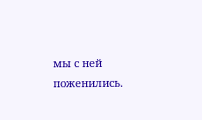мы с ней поженились.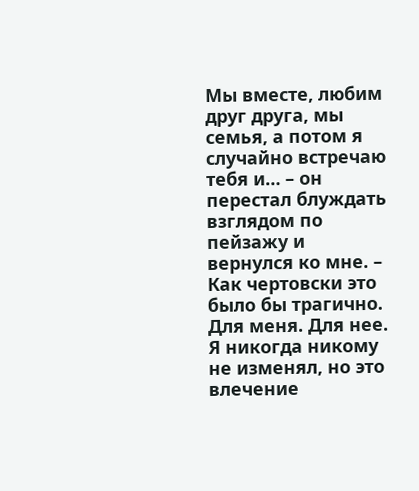Мы вместе, любим друг друга, мы семья, а потом я случайно встречаю тебя и… – он перестал блуждать взглядом по пейзажу и вернулся ко мне. – Как чертовски это было бы трагично. Для меня. Для нее. Я никогда никому не изменял, но это влечение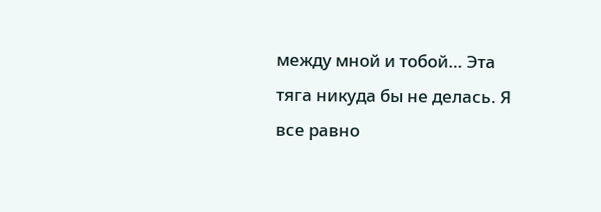между мной и тобой… Эта тяга никуда бы не делась. Я все равно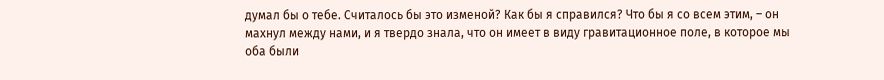думал бы о тебе. Считалось бы это изменой? Как бы я справился? Что бы я со всем этим, – он махнул между нами, и я твердо знала, что он имеет в виду гравитационное поле, в которое мы оба были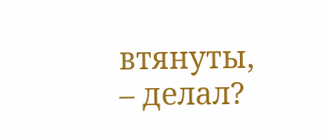втянуты, – делал?